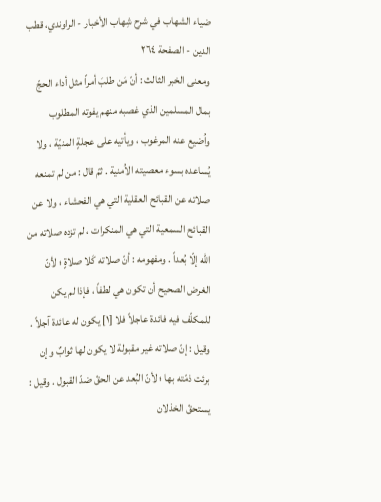ضياء الشهاب في شرح شِهاب الأخبار - الراوندي، قطب الدين - الصفحة ٢٦٤
ومعنى الخبر الثالث : أنّ مَن طلبَ أمراً مثل أداء الحجّ بمال المسلمين الذي غصبه منهم يفوته المطلوب واُضيع عنه المرغوب ، ويأتيه على عجلةٍ المنيّة ، ولا يُساعده بسوء معصيته الاُمنية . ثمّ قال : من لم تمنعه صلاته عن القبائح العقلية التي هي الفحشاء ، ولا عن القبائح السمعية التي هي المنكرات ، لم تزده صلاته من اللّه إلّا بُعداً . ومفهومه : أنّ صلاته كَلا صلاةٍ ؛ لأنّ الغرض الصحيح أن تكون هي لطفاً ، فإذا لم يكن للمكلّف فيه فائدة عاجلاً فلا [١] يكون له عائدة آجلاً . وقيل : إنّ صلاته غير مقبولة لا يكون لها ثوابٌ وإن برئت ذمّته بها ؛ لأنّ البُعد عن الحقّ ضدّ القبول . وقيل : يستحقّ الخذلان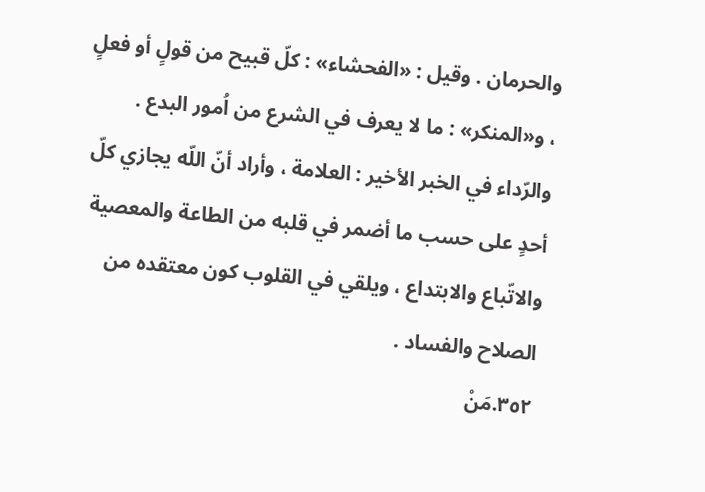والحرمان . وقيل : «الفحشاء» : كلّ قبيح من قولٍ أو فعلٍ ، و«المنكر» : ما لا يعرف في الشرع من اُمور البدع . والرّداء في الخبر الأخير : العلامة ، وأراد أنّ اللّه يجازي كلّ أحدٍ على حسب ما أضمر في قلبه من الطاعة والمعصية والاتّباع والابتداع ، ويلقي في القلوب كون معتقده من الصلاح والفساد .
٣٥٢.مَنْ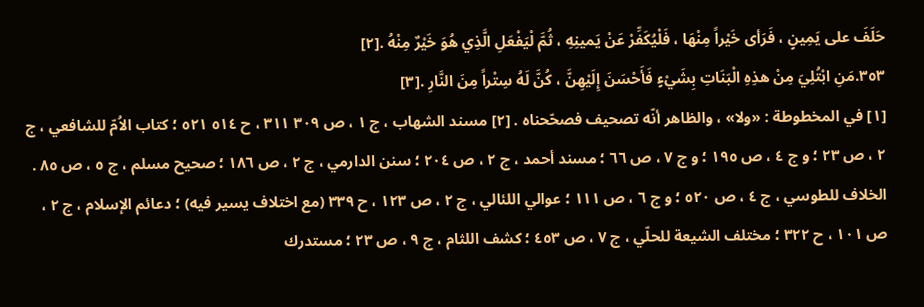حَلَفَ على يَمِينٍ ، فَرَأى خَيْراً مِنْهَا ، فَلْيُكَفِّرْ عَنْ يَمينِهِ ، ثُمَّ لْيَفْعَلِ الَّذِي هُوَ خَيْرٌ مِنْهُ .[٢]
٣٥٣.مَنِ ابْتُلِيَ مِنْ هذِهِ الْبَنَاتِ بِشَيْءٍ فَأَحْسَنَ إِلَيْهِنَّ ، كُنَّ لَهُ سِتْراً مِنَ النَّارِ .[٣]
[١] في المخطوطة : «ولا» ، والظاهر أنّه تصحيف فصحّحناه . [٢] مسند الشهاب ، ج ١ ، ص ٣٠٩ ٣١١ ، ح ٥١٤ ٥٢١ ؛ كتاب الاُمّ للشافعي ، ج ٢ ، ص ٢٣ ؛ و ج ٤ ، ص ١٩٥ ؛ و ج ٧ ، ص ٦٦ ؛ مسند أحمد ، ج ٢ ، ص ٢٠٤ ؛ سنن الدارمي ، ج ٢ ، ص ١٨٦ ؛ صحيح مسلم ، ج ٥ ، ص ٨٥ . الخلاف للطوسي ، ج ٤ ، ص ٥٢٠ ؛ و ج ٦ ، ص ١١١ ؛ عوالي اللئالي ، ج ٢ ، ص ١٢٣ ، ح ٣٣٩ (مع اختلاف يسير فيه) ؛ دعائم الإسلام ، ج ٢ ، ص ١٠١ ، ح ٣٢٢ ؛ مختلف الشيعة للحلّي ، ج ٧ ، ص ٤٥٣ ؛ كشف اللثام ، ج ٩ ، ص ٢٣ ؛ مستدرك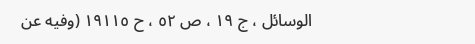الوسائل ، ج ١٩ ، ص ٥٢ ، ح ١٩١١٥ (وفيه عن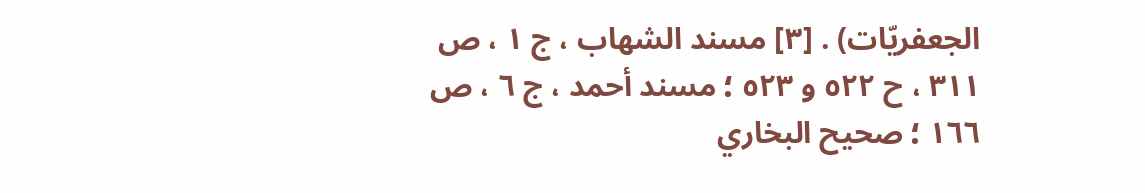الجعفريّات) . [٣] مسند الشهاب ، ج ١ ، ص ٣١١ ، ح ٥٢٢ و ٥٢٣ ؛ مسند أحمد ، ج ٦ ، ص ١٦٦ ؛ صحيح البخاري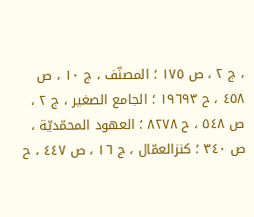، ج ٢ ، ص ١٧٥ ؛ المصنّف ، ج ١٠ ، ص ٤٥٨ ، ح ١٩٦٩٣ ؛ الجامع الصغير ، ج ٢ ، ص ٥٤٨ ، ح ٨٢٧٨ ؛ العهود المحمّديّة ، ص ٣٤٠ ؛ كنزالعمّال ، ج ١٦ ، ص ٤٤٧ ، ح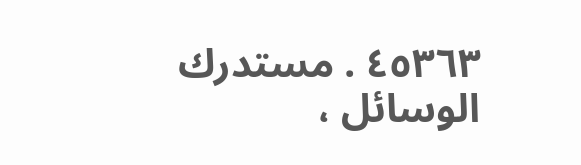٤٥٣٦٣ . مستدرك الوسائل ،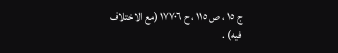ج ١٥ ، ص ١١٥ ، ح ١٧٧٠٦ (مع الاختلاف فيه) .